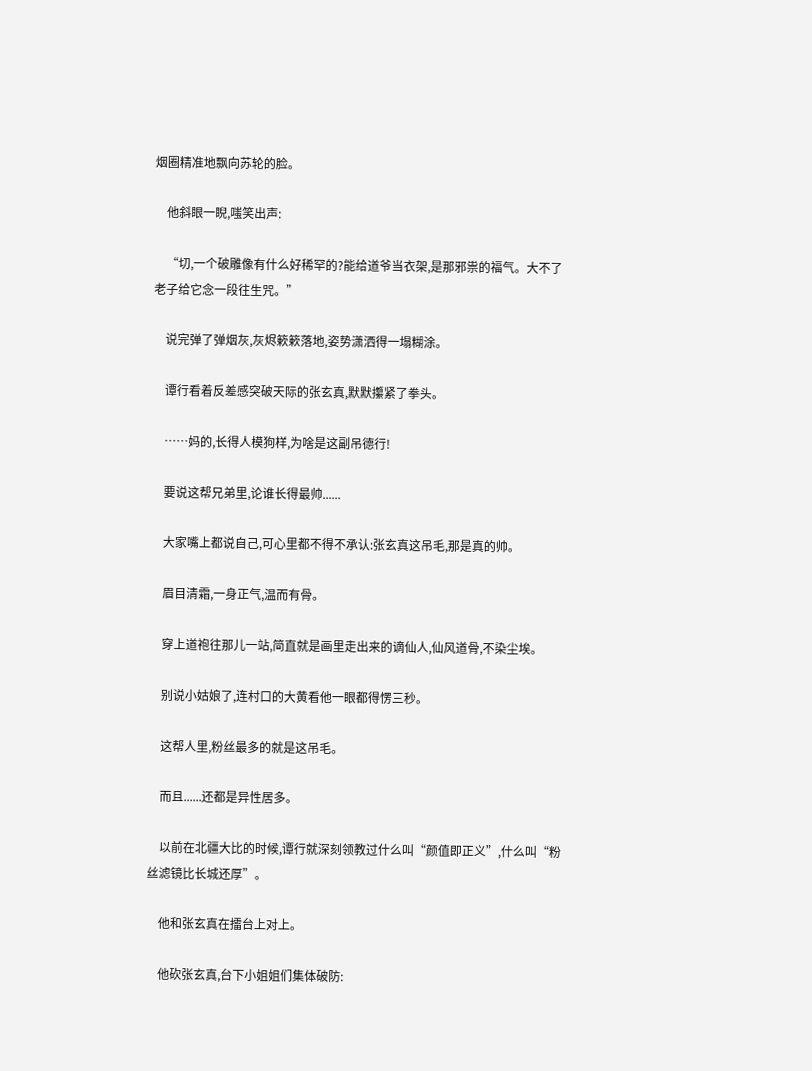烟圈精准地飘向苏轮的脸。

    他斜眼一睨,嗤笑出声:

    “切,一个破雕像有什么好稀罕的?能给道爷当衣架,是那邪祟的福气。大不了老子给它念一段往生咒。”

    说完弹了弹烟灰,灰烬簌簌落地,姿势潇洒得一塌糊涂。

    谭行看着反差感突破天际的张玄真,默默攥紧了拳头。

    ……妈的,长得人模狗样,为啥是这副吊德行!

    要说这帮兄弟里,论谁长得最帅......

    大家嘴上都说自己,可心里都不得不承认:张玄真这吊毛,那是真的帅。

    眉目清霜,一身正气,温而有骨。

    穿上道袍往那儿一站,简直就是画里走出来的谪仙人,仙风道骨,不染尘埃。

    别说小姑娘了,连村口的大黄看他一眼都得愣三秒。

    这帮人里,粉丝最多的就是这吊毛。

    而且......还都是异性居多。

    以前在北疆大比的时候,谭行就深刻领教过什么叫“颜值即正义”,什么叫“粉丝滤镜比长城还厚”。

    他和张玄真在擂台上对上。

    他砍张玄真,台下小姐姐们集体破防: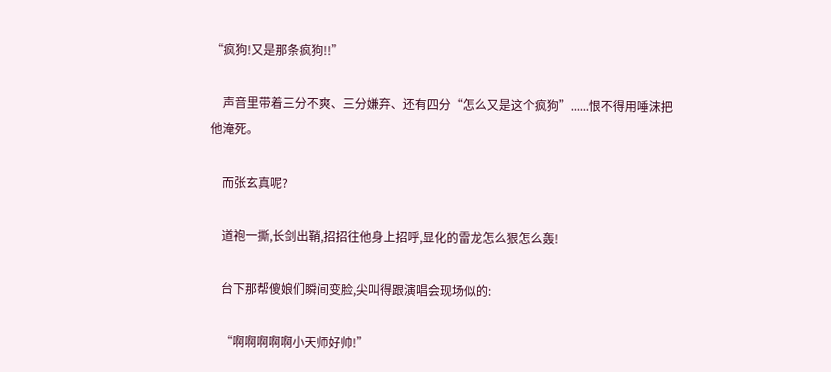“疯狗!又是那条疯狗!!”

    声音里带着三分不爽、三分嫌弃、还有四分“怎么又是这个疯狗”......恨不得用唾沫把他淹死。

    而张玄真呢?

    道袍一撕,长剑出鞘,招招往他身上招呼,显化的雷龙怎么狠怎么轰!

    台下那帮傻娘们瞬间变脸,尖叫得跟演唱会现场似的:

    “啊啊啊啊啊小天师好帅!”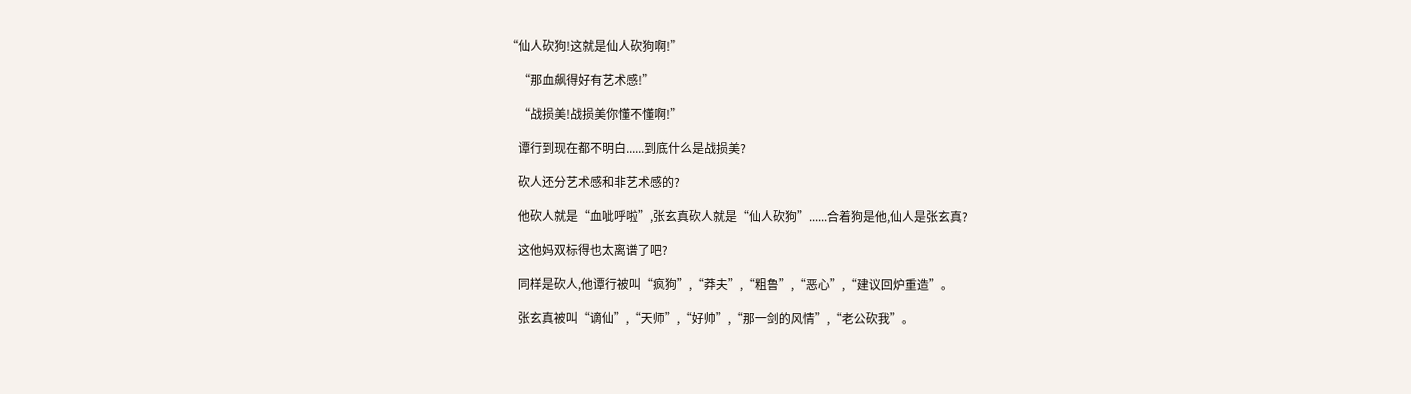“仙人砍狗!这就是仙人砍狗啊!”

    “那血飙得好有艺术感!”

    “战损美!战损美你懂不懂啊!”

    谭行到现在都不明白......到底什么是战损美?

    砍人还分艺术感和非艺术感的?

    他砍人就是“血呲呼啦”,张玄真砍人就是“仙人砍狗”......合着狗是他,仙人是张玄真?

    这他妈双标得也太离谱了吧?

    同样是砍人,他谭行被叫“疯狗”,“莽夫”,“粗鲁”,“恶心”,“建议回炉重造”。

    张玄真被叫“谪仙”,“天师”,“好帅”,“那一剑的风情”,“老公砍我”。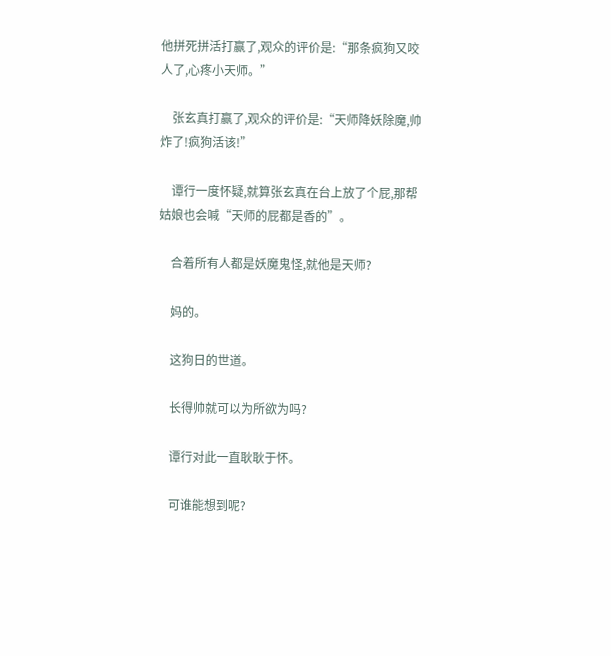他拼死拼活打赢了,观众的评价是:“那条疯狗又咬人了,心疼小天师。”

    张玄真打赢了,观众的评价是:“天师降妖除魔,帅炸了!疯狗活该!”

    谭行一度怀疑,就算张玄真在台上放了个屁,那帮姑娘也会喊“天师的屁都是香的”。

    合着所有人都是妖魔鬼怪,就他是天师?

    妈的。

    这狗日的世道。

    长得帅就可以为所欲为吗?

    谭行对此一直耿耿于怀。

    可谁能想到呢?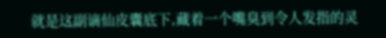就是这副谪仙皮囊底下,藏着一个嘴臭到令人发指的灵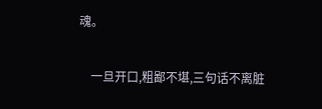魂。

    一旦开口,粗鄙不堪,三句话不离脏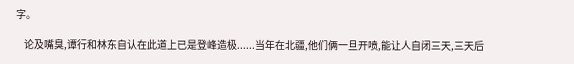字。

    论及嘴臭,谭行和林东自认在此道上已是登峰造极......当年在北疆,他们俩一旦开喷,能让人自闭三天,三天后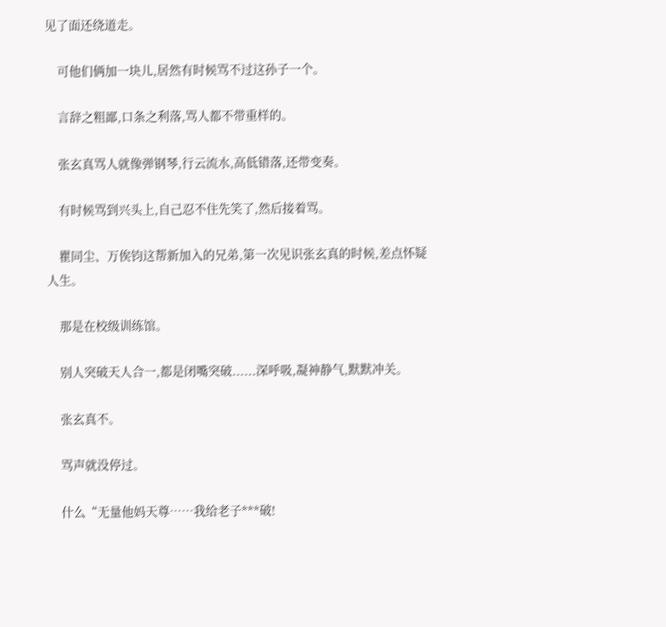见了面还绕道走。

    可他们俩加一块儿,居然有时候骂不过这孙子一个。

    言辞之粗鄙,口条之利落,骂人都不带重样的。

    张玄真骂人就像弹钢琴,行云流水,高低错落,还带变奏。

    有时候骂到兴头上,自己忍不住先笑了,然后接着骂。

    瞿同尘、万俟钧这帮新加入的兄弟,第一次见识张玄真的时候,差点怀疑人生。

    那是在校级训练馆。

    别人突破天人合一,都是闭嘴突破......深呼吸,凝神静气,默默冲关。

    张玄真不。

    骂声就没停过。

    什么“无量他妈天尊……我给老子***破!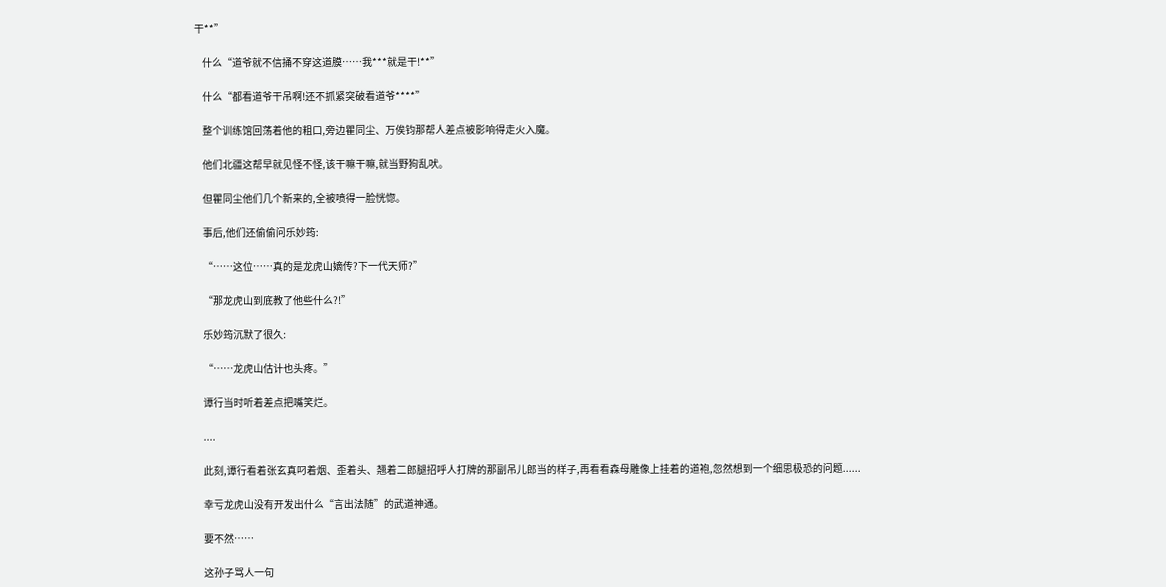干**”

    什么“道爷就不信捅不穿这道膜……我***就是干!**”

    什么“都看道爷干吊啊!还不抓紧突破看道爷****”

    整个训练馆回荡着他的粗口,旁边瞿同尘、万俟钧那帮人差点被影响得走火入魔。

    他们北疆这帮早就见怪不怪,该干嘛干嘛,就当野狗乱吠。

    但瞿同尘他们几个新来的,全被喷得一脸恍惚。

    事后,他们还偷偷问乐妙筠:

    “……这位……真的是龙虎山嫡传?下一代天师?”

    “那龙虎山到底教了他些什么?!”

    乐妙筠沉默了很久:

    “……龙虎山估计也头疼。”

    谭行当时听着差点把嘴笑烂。

    ....

    此刻,谭行看着张玄真叼着烟、歪着头、翘着二郎腿招呼人打牌的那副吊儿郎当的样子,再看看森母雕像上挂着的道袍,忽然想到一个细思极恐的问题......

    幸亏龙虎山没有开发出什么“言出法随”的武道神通。

    要不然……

    这孙子骂人一句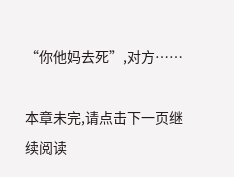“你他妈去死”,对方……

本章未完,请点击下一页继续阅读